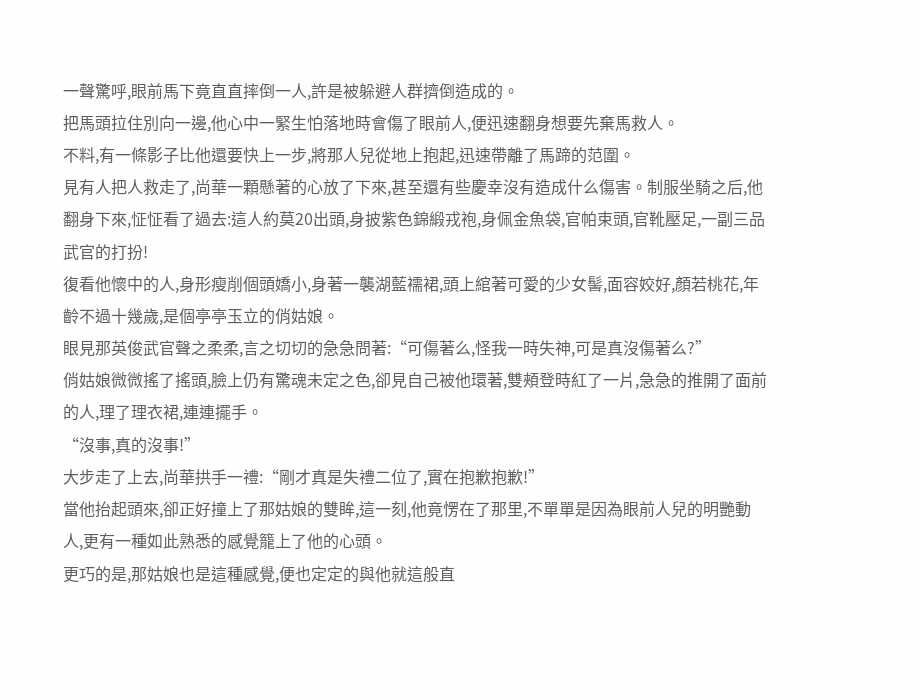一聲驚呼,眼前馬下竟直直摔倒一人,許是被躲避人群擠倒造成的。
把馬頭拉住別向一邊,他心中一緊生怕落地時會傷了眼前人,便迅速翻身想要先棄馬救人。
不料,有一條影子比他還要快上一步,將那人兒從地上抱起,迅速帶離了馬蹄的范圍。
見有人把人救走了,尚華一顆懸著的心放了下來,甚至還有些慶幸沒有造成什么傷害。制服坐騎之后,他翻身下來,怔怔看了過去:這人約莫20出頭,身披紫色錦緞戎袍,身佩金魚袋,官帕束頭,官靴壓足,一副三品武官的打扮!
復看他懷中的人,身形瘦削個頭嬌小,身著一襲湖藍襦裙,頭上綰著可愛的少女髻,面容姣好,顏若桃花,年齡不過十幾歲,是個亭亭玉立的俏姑娘。
眼見那英俊武官聲之柔柔,言之切切的急急問著:“可傷著么,怪我一時失神,可是真沒傷著么?”
俏姑娘微微搖了搖頭,臉上仍有驚魂未定之色,卻見自己被他環著,雙頰登時紅了一片,急急的推開了面前的人,理了理衣裙,連連擺手。
“沒事,真的沒事!”
大步走了上去,尚華拱手一禮:“剛才真是失禮二位了,實在抱歉抱歉!”
當他抬起頭來,卻正好撞上了那姑娘的雙眸,這一刻,他竟愣在了那里,不單單是因為眼前人兒的明艷動人,更有一種如此熟悉的感覺籠上了他的心頭。
更巧的是,那姑娘也是這種感覺,便也定定的與他就這般直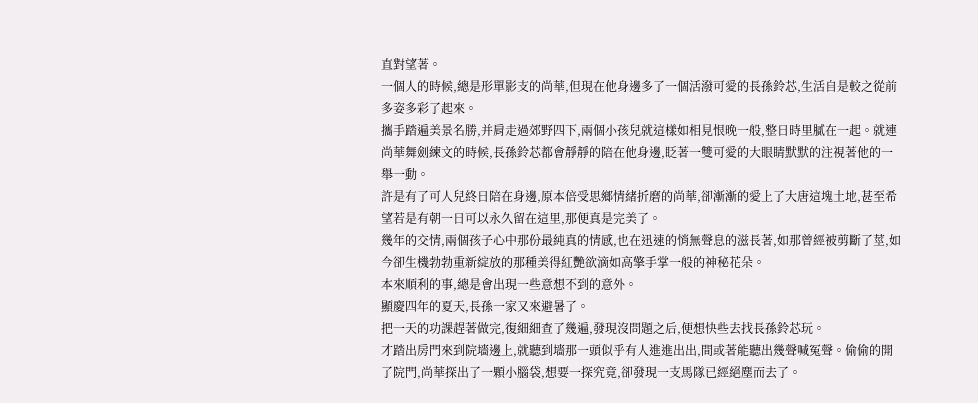直對望著。
一個人的時候,總是形單影支的尚華,但現在他身邊多了一個活潑可愛的長孫鈴芯,生活自是較之從前多姿多彩了起來。
攜手踏遍美景名勝,并肩走過郊野四下,兩個小孩兒就這樣如相見恨晚一般,整日時里膩在一起。就連尚華舞劍練文的時候,長孫鈴芯都會靜靜的陪在他身邊,眨著一雙可愛的大眼睛默默的注視著他的一舉一動。
許是有了可人兒終日陪在身邊,原本倍受思鄉情緒折磨的尚華,卻漸漸的愛上了大唐這塊土地,甚至希望若是有朝一日可以永久留在這里,那便真是完美了。
幾年的交情,兩個孩子心中那份最純真的情感,也在迅速的悄無聲息的滋長著,如那曾經被剪斷了莖,如今卻生機勃勃重新綻放的那種美得紅艷欲滴如高擎手掌一般的神秘花朵。
本來順利的事,總是會出現一些意想不到的意外。
顯慶四年的夏天,長孫一家又來避暑了。
把一天的功課趕著做完,復細細查了幾遍,發現沒問題之后,便想快些去找長孫鈴芯玩。
才踏出房門來到院墻邊上,就聽到墻那一頭似乎有人進進出出,間或著能聽出幾聲喊冤聲。偷偷的開了院門,尚華探出了一顆小腦袋,想要一探究竟,卻發現一支馬隊已經絕塵而去了。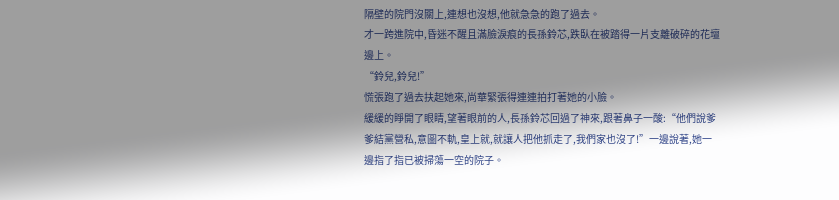隔壁的院門沒關上,連想也沒想,他就急急的跑了過去。
才一跨進院中,昏迷不醒且滿臉淚痕的長孫鈴芯,跌臥在被踏得一片支離破碎的花壇邊上。
“鈴兒,鈴兒!”
慌張跑了過去扶起她來,尚華緊張得連連拍打著她的小臉。
緩緩的睜開了眼睛,望著眼前的人,長孫鈴芯回過了神來,跟著鼻子一酸:“他們說爹爹結黨營私,意圖不軌,皇上就,就讓人把他抓走了,我們家也沒了!”一邊說著,她一邊指了指已被掃蕩一空的院子。